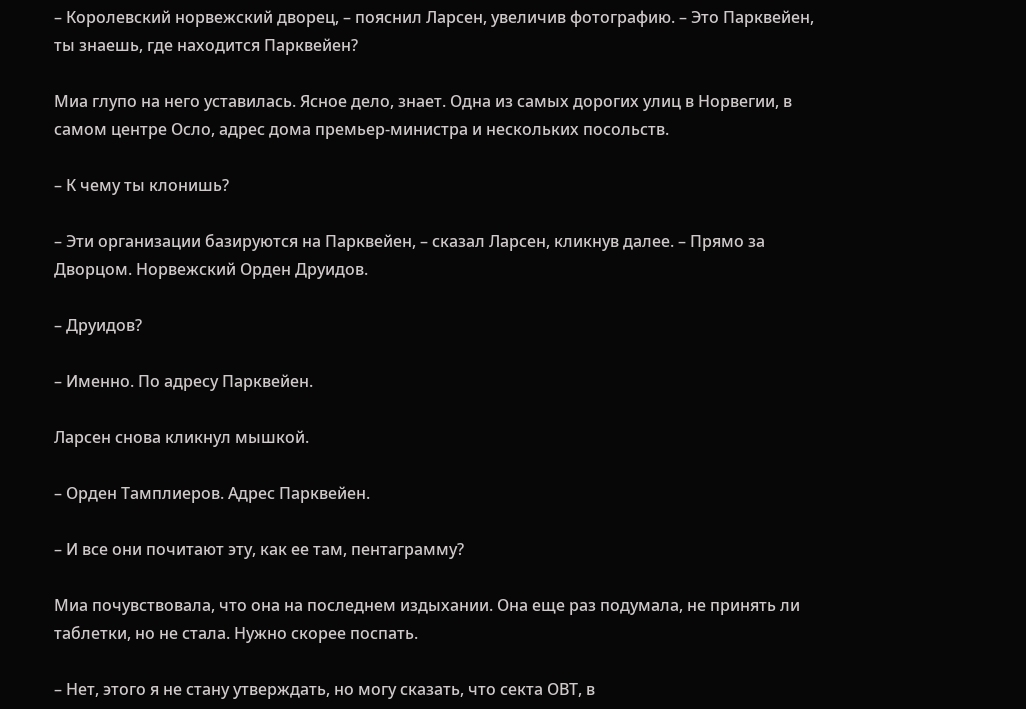– Королевский норвежский дворец, – пояснил Ларсен, увеличив фотографию. – Это Парквейен, ты знаешь, где находится Парквейен?

Миа глупо на него уставилась. Ясное дело, знает. Одна из самых дорогих улиц в Норвегии, в самом центре Осло, адрес дома премьер-министра и нескольких посольств.

– К чему ты клонишь?

– Эти организации базируются на Парквейен, – сказал Ларсен, кликнув далее. – Прямо за Дворцом. Норвежский Орден Друидов.

– Друидов?

– Именно. По адресу Парквейен.

Ларсен снова кликнул мышкой.

– Орден Тамплиеров. Адрес Парквейен.

– И все они почитают эту, как ее там, пентаграмму?

Миа почувствовала, что она на последнем издыхании. Она еще раз подумала, не принять ли таблетки, но не стала. Нужно скорее поспать.

– Нет, этого я не стану утверждать, но могу сказать, что секта ОВТ, в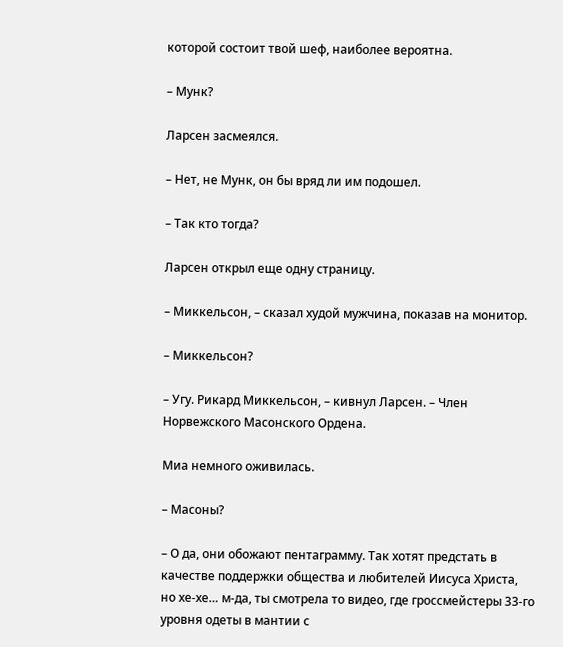которой состоит твой шеф, наиболее вероятна.

– Мунк?

Ларсен засмеялся.

– Нет, не Мунк, он бы вряд ли им подошел.

– Так кто тогда?

Ларсен открыл еще одну страницу.

– Миккельсон, – сказал худой мужчина, показав на монитор.

– Миккельсон?

– Угу. Рикард Миккельсон, – кивнул Ларсен. – Член Норвежского Масонского Ордена.

Миа немного оживилась.

– Масоны?

– О да, они обожают пентаграмму. Так хотят предстать в качестве поддержки общества и любителей Иисуса Христа, но хе-хе… м-да, ты смотрела то видео, где гроссмейстеры 33-го уровня одеты в мантии с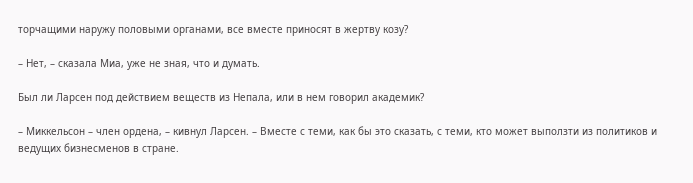торчащими наружу половыми органами, все вместе приносят в жертву козу?

– Нет, – сказала Миа, уже не зная, что и думать.

Был ли Ларсен под действием веществ из Непала, или в нем говорил академик?

– Миккельсон – член ордена, – кивнул Ларсен. – Вместе с теми, как бы это сказать, с теми, кто может выползти из политиков и ведущих бизнесменов в стране.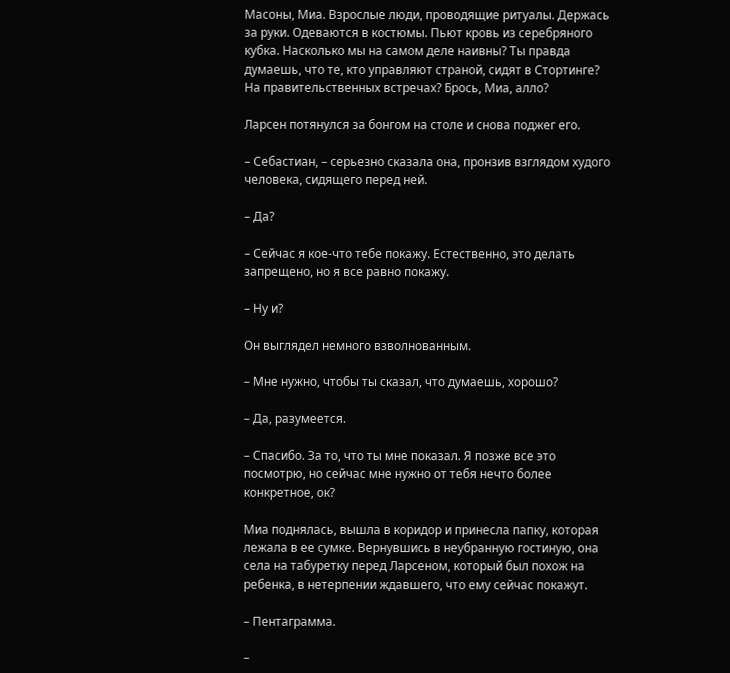Масоны, Миа. Взрослые люди, проводящие ритуалы. Держась за руки. Одеваются в костюмы. Пьют кровь из серебряного кубка. Насколько мы на самом деле наивны? Ты правда думаешь, что те, кто управляют страной, сидят в Стортинге? На правительственных встречах? Брось, Миа, алло?

Ларсен потянулся за бонгом на столе и снова поджег его.

– Себастиан, – серьезно сказала она, пронзив взглядом худого человека, сидящего перед ней.

– Да?

– Сейчас я кое-что тебе покажу. Естественно, это делать запрещено, но я все равно покажу.

– Ну и?

Он выглядел немного взволнованным.

– Мне нужно, чтобы ты сказал, что думаешь, хорошо?

– Да, разумеется.

– Спасибо. За то, что ты мне показал. Я позже все это посмотрю, но сейчас мне нужно от тебя нечто более конкретное, ок?

Миа поднялась, вышла в коридор и принесла папку, которая лежала в ее сумке. Вернувшись в неубранную гостиную, она села на табуретку перед Ларсеном, который был похож на ребенка, в нетерпении ждавшего, что ему сейчас покажут.

– Пентаграмма.

–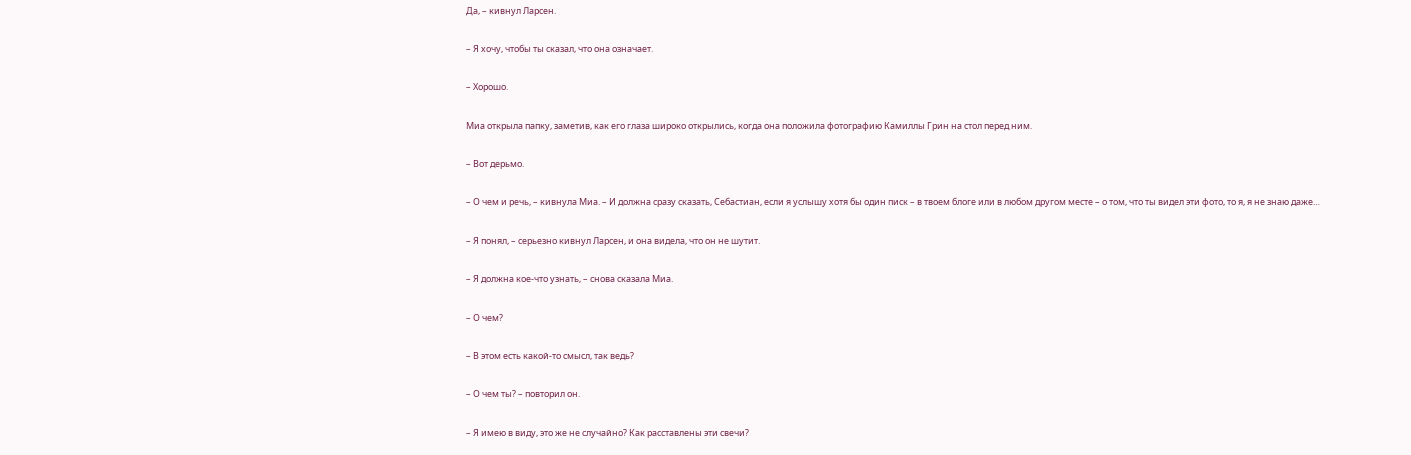Да, – кивнул Ларсен.

– Я хочу, чтобы ты сказал, что она означает.

– Хорошо.

Миа открыла папку, заметив, как его глаза широко открылись, когда она положила фотографию Камиллы Грин на стол перед ним.

– Вот дерьмо.

– О чем и речь, – кивнула Миа. – И должна сразу сказать, Себастиан, если я услышу хотя бы один писк – в твоем блоге или в любом другом месте – о том, что ты видел эти фото, то я, я не знаю даже…

– Я понял, – серьезно кивнул Ларсен, и она видела, что он не шутит.

– Я должна кое-что узнать, – снова сказала Миа.

– О чем?

– В этом есть какой-то смысл, так ведь?

– О чем ты? – повторил он.

– Я имею в виду, это же не случайно? Как расставлены эти свечи?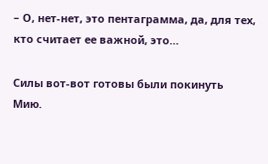– О, нет-нет, это пентаграмма, да, для тех, кто считает ее важной, это…

Силы вот-вот готовы были покинуть Мию.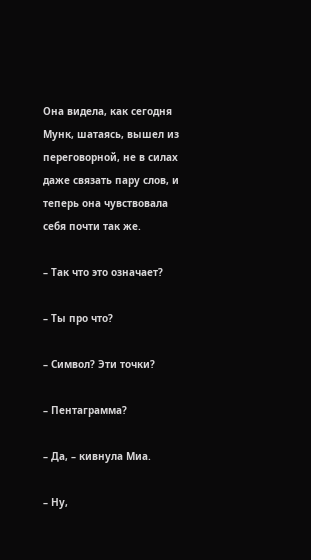Она видела, как сегодня Мунк, шатаясь, вышел из переговорной, не в силах даже связать пару слов, и теперь она чувствовала себя почти так же.

– Так что это означает?

– Ты про что?

– Символ? Эти точки?

– Пентаграмма?

– Да, – кивнула Миа.

– Ну,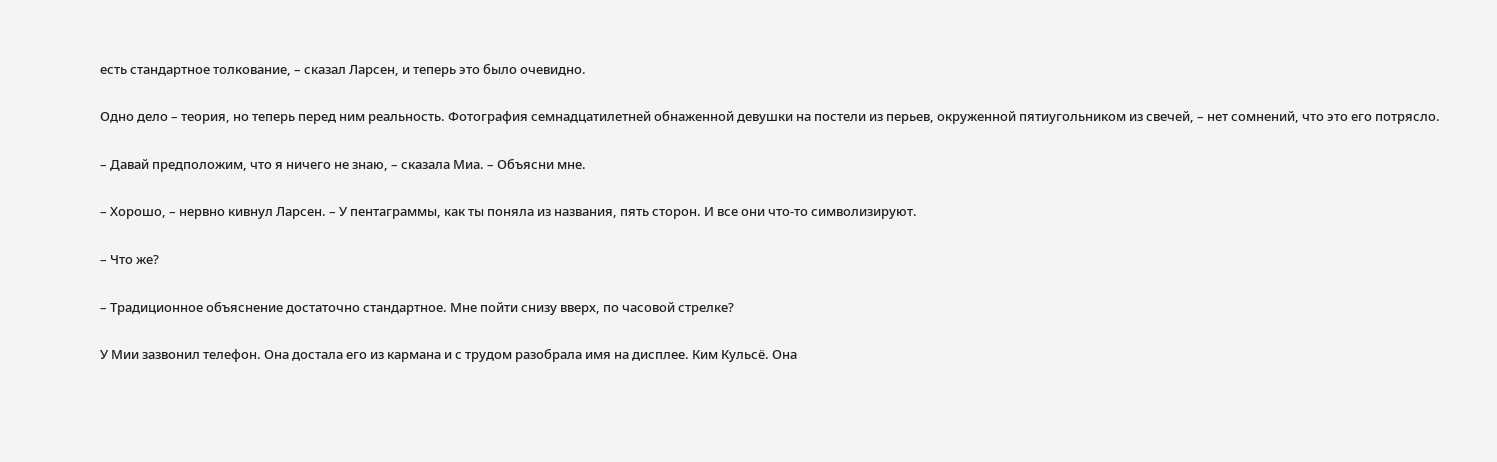есть стандартное толкование, – сказал Ларсен, и теперь это было очевидно.

Одно дело – теория, но теперь перед ним реальность. Фотография семнадцатилетней обнаженной девушки на постели из перьев, окруженной пятиугольником из свечей, – нет сомнений, что это его потрясло.

– Давай предположим, что я ничего не знаю, – сказала Миа. – Объясни мне.

– Хорошо, – нервно кивнул Ларсен. – У пентаграммы, как ты поняла из названия, пять сторон. И все они что-то символизируют.

– Что же?

– Традиционное объяснение достаточно стандартное. Мне пойти снизу вверх, по часовой стрелке?

У Мии зазвонил телефон. Она достала его из кармана и с трудом разобрала имя на дисплее. Ким Кульсё. Она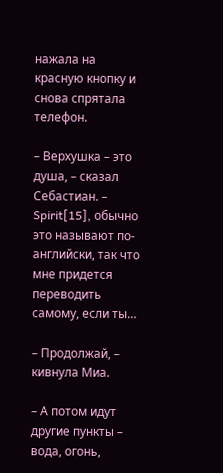нажала на красную кнопку и снова спрятала телефон.

– Верхушка – это душа, – сказал Себастиан. – Spirit[15], обычно это называют по-английски, так что мне придется переводить самому, если ты…

– Продолжай, – кивнула Миа.

– А потом идут другие пункты – вода, огонь,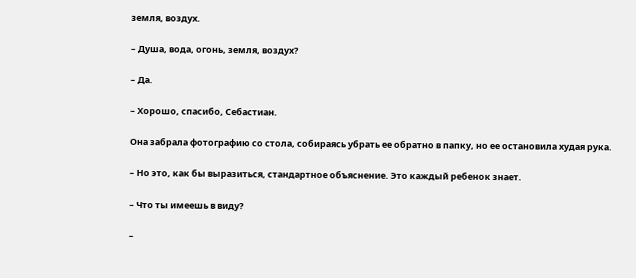земля, воздух.

– Душа, вода, огонь, земля, воздух?

– Да.

– Хорошо, спасибо, Себастиан.

Она забрала фотографию со стола, собираясь убрать ее обратно в папку, но ее остановила худая рука.

– Но это, как бы выразиться, стандартное объяснение. Это каждый ребенок знает.

– Что ты имеешь в виду?

–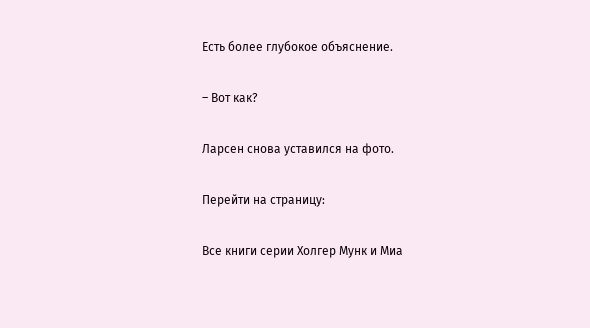Есть более глубокое объяснение.

– Вот как?

Ларсен снова уставился на фото.

Перейти на страницу:

Все книги серии Холгер Мунк и Миа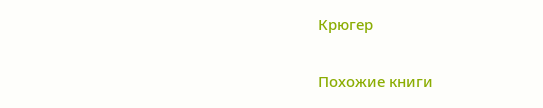Крюгер

Похожие книги